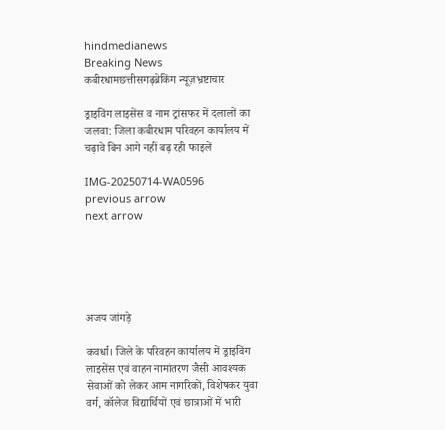hindmedianews
Breaking News
कबीरधामछत्तीसगढ़ब्रेकिंग न्यूज़भ्रष्टाचार

ड्राइविंग लाइसेंस व नाम ट्रांसफर में दलालों का जलवा: जिला कबीरधाम परिवहन कार्यालय में चढ़ावे बिन आगे नहीं बढ़ रही फाइलें

IMG-20250714-WA0596
previous arrow
next arrow





अजय जांगड़े

कवर्धा। जिले के परिवहन कार्यालय में ड्राइविंग लाइसेंस एवं वाहन नामांतरण जैसी आवश्यक सेवाओं को लेकर आम नागरिकों, विशेषकर युवा वर्ग, कॉलेज विद्यार्थियों एवं छात्राओं में भारी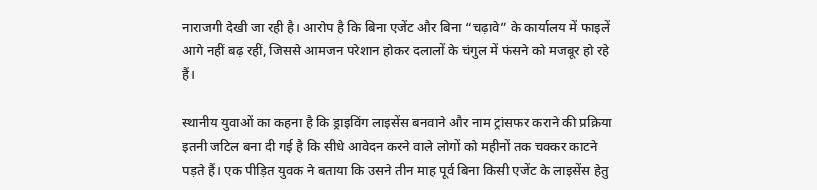नाराजगी देखी जा रही है। आरोप है कि बिना एजेंट और बिना “चढ़ावे” के कार्यालय में फाइलें आगे नहीं बढ़ रहीं, जिससे आमजन परेशान होकर दलालों के चंगुल में फंसने को मजबूर हो रहे हैं।

स्थानीय युवाओं का कहना है कि ड्राइविंग लाइसेंस बनवाने और नाम ट्रांसफर कराने की प्रक्रिया इतनी जटिल बना दी गई है कि सीधे आवेदन करने वाले लोगों को महीनों तक चक्कर काटने पड़ते हैं। एक पीड़ित युवक ने बताया कि उसने तीन माह पूर्व बिना किसी एजेंट के लाइसेंस हेतु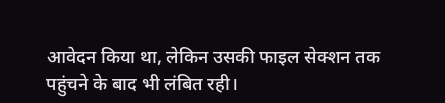आवेदन किया था, लेकिन उसकी फाइल सेक्शन तक पहुंचने के बाद भी लंबित रही।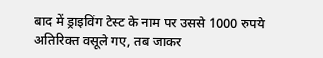बाद में ड्राइविंग टेस्ट के नाम पर उससे 1000 रुपये अतिरिक्त वसूले गए, तब जाकर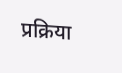प्रक्रिया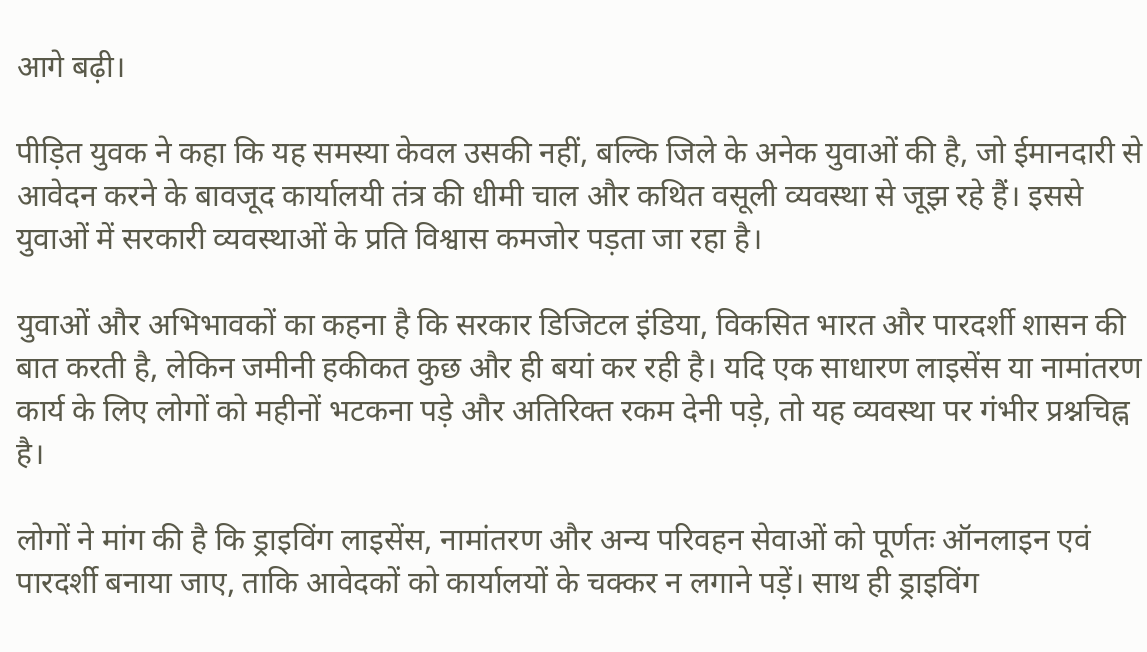आगे बढ़ी।

पीड़ित युवक ने कहा कि यह समस्या केवल उसकी नहीं, बल्कि जिले के अनेक युवाओं की है, जो ईमानदारी से आवेदन करने के बावजूद कार्यालयी तंत्र की धीमी चाल और कथित वसूली व्यवस्था से जूझ रहे हैं। इससे युवाओं में सरकारी व्यवस्थाओं के प्रति विश्वास कमजोर पड़ता जा रहा है।

युवाओं और अभिभावकों का कहना है कि सरकार डिजिटल इंडिया, विकसित भारत और पारदर्शी शासन की बात करती है, लेकिन जमीनी हकीकत कुछ और ही बयां कर रही है। यदि एक साधारण लाइसेंस या नामांतरण कार्य के लिए लोगों को महीनों भटकना पड़े और अतिरिक्त रकम देनी पड़े, तो यह व्यवस्था पर गंभीर प्रश्नचिह्न है।

लोगों ने मांग की है कि ड्राइविंग लाइसेंस, नामांतरण और अन्य परिवहन सेवाओं को पूर्णतः ऑनलाइन एवं पारदर्शी बनाया जाए, ताकि आवेदकों को कार्यालयों के चक्कर न लगाने पड़ें। साथ ही ड्राइविंग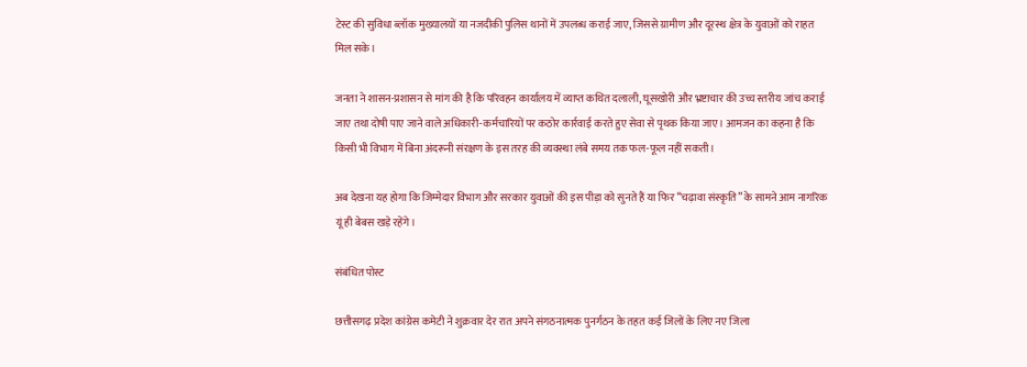टेस्ट की सुविधा ब्लॉक मुख्यालयों या नजदीकी पुलिस थानों में उपलब्ध कराई जाए, जिससे ग्रामीण और दूरस्थ क्षेत्र के युवाओं को राहत मिल सके।

जनता ने शासन-प्रशासन से मांग की है कि परिवहन कार्यालय में व्याप्त कथित दलाली, घूसखोरी और भ्रष्टाचार की उच्च स्तरीय जांच कराई जाए तथा दोषी पाए जाने वाले अधिकारी-कर्मचारियों पर कठोर कार्रवाई करते हुए सेवा से पृथक किया जाए। आमजन का कहना है कि किसी भी विभाग में बिना अंदरूनी संरक्षण के इस तरह की व्यवस्था लंबे समय तक फल-फूल नहीं सकती।

अब देखना यह होगा कि जिम्मेदार विभाग और सरकार युवाओं की इस पीड़ा को सुनते हैं या फिर “चढ़ावा संस्कृति” के सामने आम नागरिक यूं ही बेबस खड़े रहेंगे।

संबंधित पोस्ट

छत्तीसगढ़ प्रदेश कांग्रेस कमेटी ने शुक्रवार देर रात अपने संगठनात्मक पुनर्गठन के तहत कई जिलों के लिए नए जिला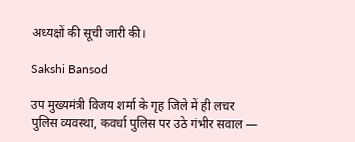अध्यक्षों की सूची जारी की।

Sakshi Bansod

उप मुख्यमंत्री विजय शर्मा के गृह जिले में ही लचर पुलिस व्यवस्था, कवर्धा पुलिस पर उठे गंभीर सवाल —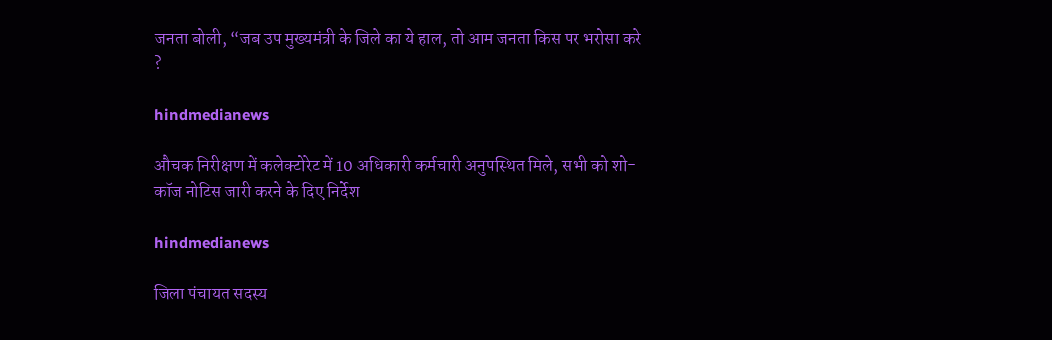जनता बोली, “जब उप मुख्यमंत्री के जिले का ये हाल, तो आम जनता किस पर भरोसा करे ?

hindmedianews

औचक निरीक्षण में कलेक्टोरेट में 10 अधिकारी कर्मचारी अनुपस्थित मिले, सभी को शो-कॉज नोटिस जारी करने के दिए निर्देश

hindmedianews

जिला पंचायत सदस्य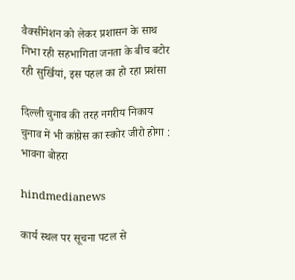वैक्सीनेशन को लेकर प्रशासन के साथ निभा रही सहभागिता जनता के बीच बटोर रही सुर्खियां, इस पहल का हो रहा प्रशंसा

दिल्ली चुनाव की तरह नगरीय निकाय चुनाव में भी कांग्रेस का स्कोर जीरो होगा : भावना बोहरा

hindmedianews

कार्य स्थल पर सूचना पटल से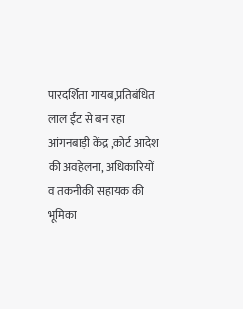पारदर्शिता गायब,प्रतिबंधित लाल ईंट से बन रहा आंगनबाड़ी केंद्र ,कोर्ट आदेश की अवहेलना, अधिकारियों व तकनीकी सहायक की भूमिका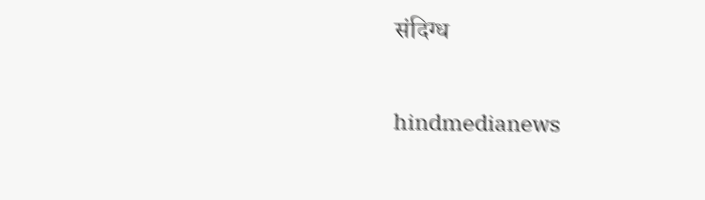संदिग्ध

hindmedianews